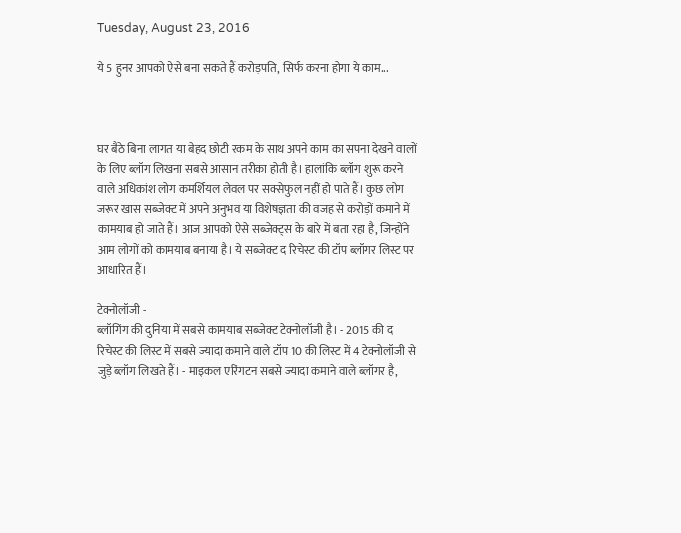Tuesday, August 23, 2016

ये 5 हुनर आपको ऐसे बना सकते हैं करोड़पति, सिर्फ करना होगा ये काम...



घर बैठे बिना लागत या बेहद छोटी रकम के साथ अपने काम का सपना देखने वालों के लिए ब्लॉग लिखना सबसे आसान तरीका होती है। हालांकि ब्लॉग शुरू करने वाले अधिकांश लोग कमर्शियल लेवल पर सक्सेफुल नहीं हो पाते हैं। कुछ लोग जरूर खास सब्जेक्ट में अपने अनुभव या विशेषज्ञता की वजह से करोड़ों कमाने में कामयाब हो जाते हैं। आज आपको ऐसे सब्जेक्ट्स के बारे में बता रहा है, जिन्होंने आम लोगों को कामयाब बनाया है। ये सब्जेक्ट द रिचेस्ट की टॉप ब्लॉगर लिस्ट पर आधारित हैं।

टेक्नोलॉजी -
ब्लॉगिंग की दुनिया में सबसे कामयाब सब्जेक्ट टेक्नोलॉजी है। - 2015 की द रिचेस्ट की लिस्ट में सबसे ज्यादा कमाने वाले टॉप 10 की लिस्ट में 4 टेक्नोलॉजी से जुड़े ब्लॉग लिखते हैं। - माइकल एरिंगटन सबसे ज्यादा कमाने वाले ब्लॉगर है,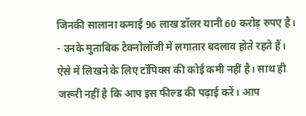जिनकी सालाना कमाई 96 लाख डॉलर यानी 60 करोड़ रुपए है। - उनके मुताबिक टेक्नोलॉजी में लगातार बदलाव होते रहते हैं। ऐसे में लिखने के लिए टॉपिक्स की कोई कमी नहीं है। साथ ही जरूरी नहीं है कि आप इस फील्ड की पढ़ाई करें। आप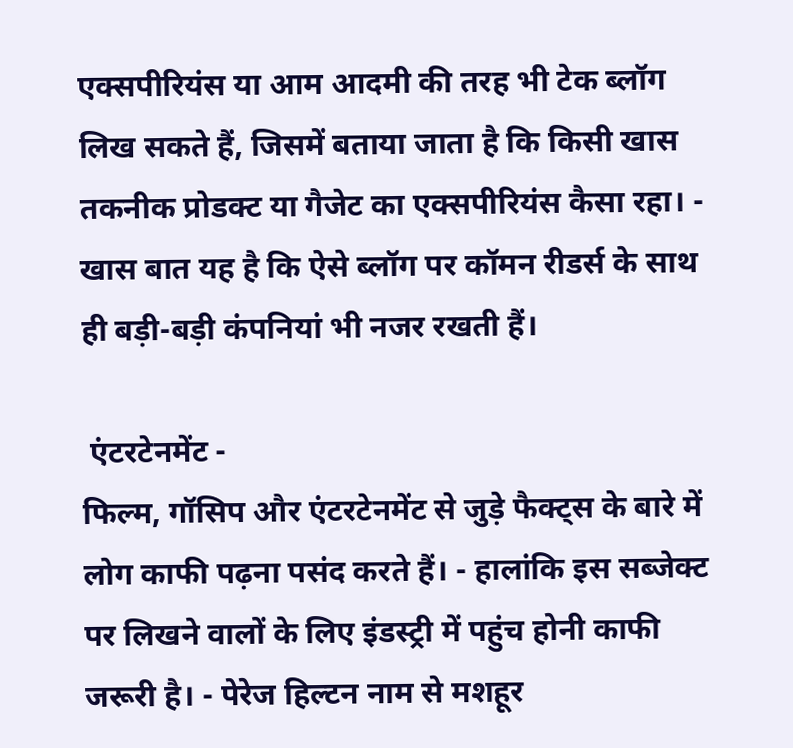एक्सपीरियंस या आम आदमी की तरह भी टेक ब्लॉग लिख सकते हैं, जिसमें बताया जाता है कि किसी खास तकनीक प्रोडक्ट या गैजेट का एक्सपीरियंस कैसा रहा। - खास बात यह है कि ऐसे ब्लॉग पर कॉमन रीडर्स के साथ ही बड़ी-बड़ी कंपनियां भी नजर रखती हैं।

 एंटरटेनमेंट -
फिल्म, गॉसिप और एंटरटेनमेंट से जुड़े फैक्ट्स के बारे में लोग काफी पढ़ना पसंद करते हैं। - हालांकि इस सब्जेक्ट पर लिखने वालों के लिए इंडस्ट्री में पहुंच होनी काफी जरूरी है। - पेरेज हिल्टन नाम से मशहूर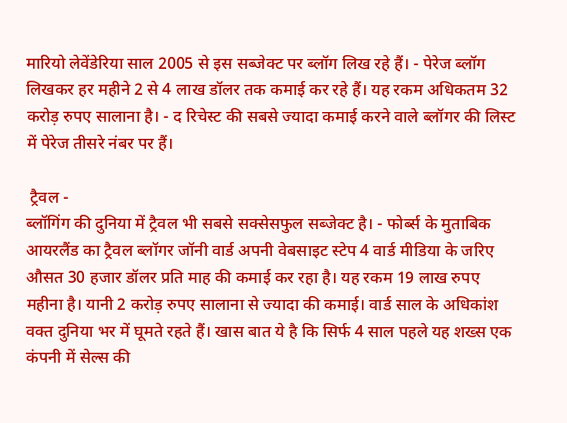मारियो लेवेंडेरिया साल 2005 से इस सब्जेक्ट पर ब्लॉग लिख रहे हैं। - पेरेज ब्लॉग लिखकर हर महीने 2 से 4 लाख डॉलर तक कमाई कर रहे हैं। यह रकम अधिकतम 32 करोड़ रुपए सालाना है। - द रिचेस्ट की सबसे ज्यादा कमाई करने वाले ब्लॉगर की लिस्ट में पेरेज तीसरे नंबर पर हैं।

 ट्रैवल -
ब्लॉगिंग की दुनिया में ट्रैवल भी सबसे सक्सेसफुल सब्जेक्ट है। - फोर्ब्स के मुताबिक आयरलैंड का ट्रैवल ब्लॉगर जॉनी वार्ड अपनी वेबसाइट स्टेप 4 वार्ड मीडिया के जरिए औसत 30 हजार डॉलर प्रति माह की कमाई कर रहा है। यह रकम 19 लाख रुपए महीना है। यानी 2 करोड़ रुपए सालाना से ज्यादा की कमाई। वार्ड साल के अधिकांश वक्त दुनिया भर में घूमते रहते हैं। खास बात ये है कि सिर्फ 4 साल पहले यह शख्स एक कंपनी में सेल्स की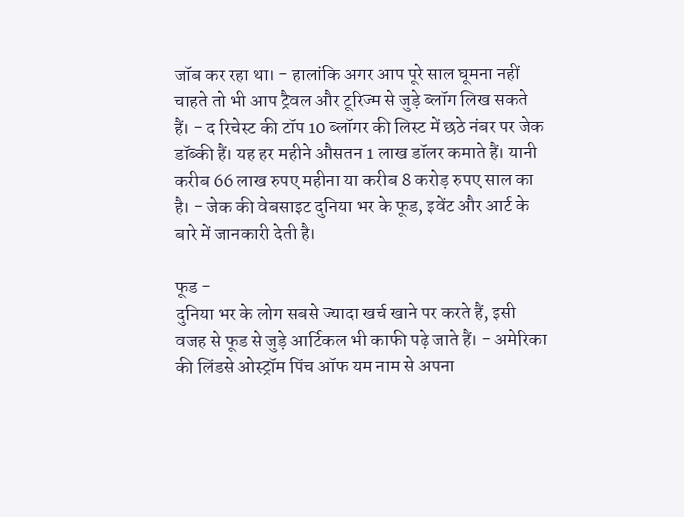जॉब कर रहा था। - हालांकि अगर आप पूरे साल घूमना नहीं चाहते तो भी आप ट्रैवल और टूरिज्म से जुड़े ब्लॉग लिख सकते हैं। - द रिचेस्ट की टॉप 10 ब्लॉगर की लिस्ट में छठे नंबर पर जेक डॉब्की हैं। यह हर महीने औसतन 1 लाख डॉलर कमाते हैं। यानी करीब 66 लाख रुपए महीना या करीब 8 करोड़ रुपए साल का है। - जेक की वेबसाइट दुनिया भर के फूड, इवेंट और आर्ट के बारे में जानकारी देती है।

फूड -
दुनिया भर के लोग सबसे ज्यादा खर्च खाने पर करते हैं, इसी वजह से फूड से जुड़े आर्टिकल भी काफी पढ़े जाते हैं। - अमेरिका की लिंडसे ओस्ट्रॉम पिंच ऑफ यम नाम से अपना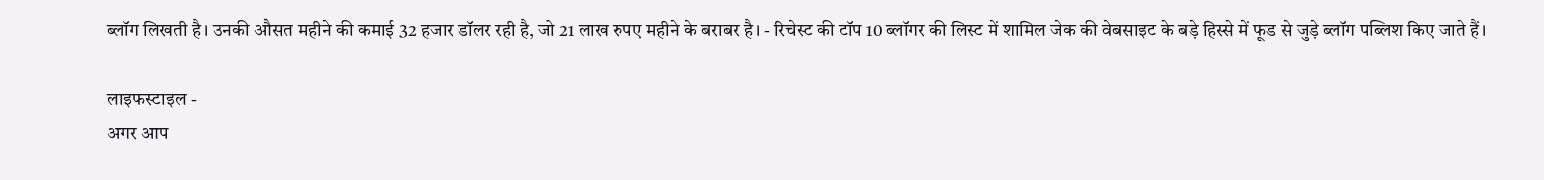ब्लॉग लिखती है। उनकी औसत महीने की कमाई 32 हजार डॉलर रही है, जो 21 लाख रुपए महीने के बराबर है। - रिचेस्ट की टॉप 10 ब्लॉगर की लिस्ट में शामिल जेक की वेबसाइट के बड़े हिस्से में फूड से जुड़े ब्लॉग पब्लिश किए जाते हैं।

लाइफस्टाइल -
अगर आप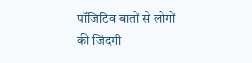पॉजिटिव बातों से लोगों की जिंदगी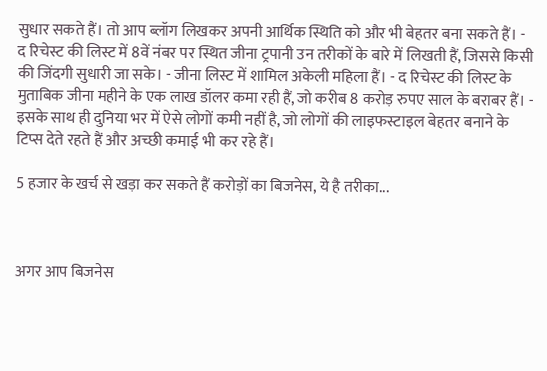सुधार सकते हैं। तो आप ब्लॉग लिखकर अपनी आर्थिक स्थिति को और भी बेहतर बना सकते हैं। - द रिचेस्ट की लिस्ट में 8वें नंबर पर स्थित जीना ट्रपानी उन तरीकों के बारे में लिखती हैं, जिससे किसी की जिंदगी सुधारी जा सके। - जीना लिस्ट में शामिल अकेली महिला हैं। - द रिचेस्ट की लिस्ट के मुताबिक जीना महीने के एक लाख डॉलर कमा रही हैं, जो करीब 8 करोड़ रुपए साल के बराबर हैं। - इसके साथ ही दुनिया भर में ऐसे लोगों कमी नहीं है, जो लोगों की लाइफस्टाइल बेहतर बनाने के टिप्स देते रहते हैं और अच्छी कमाई भी कर रहे हैं।

5 हजार के खर्च से खड़ा कर सकते हैं करोड़ों का बिजनेस, ये है तरीका...



अगर आप बिजनेस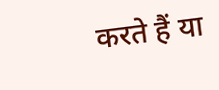करते हैं या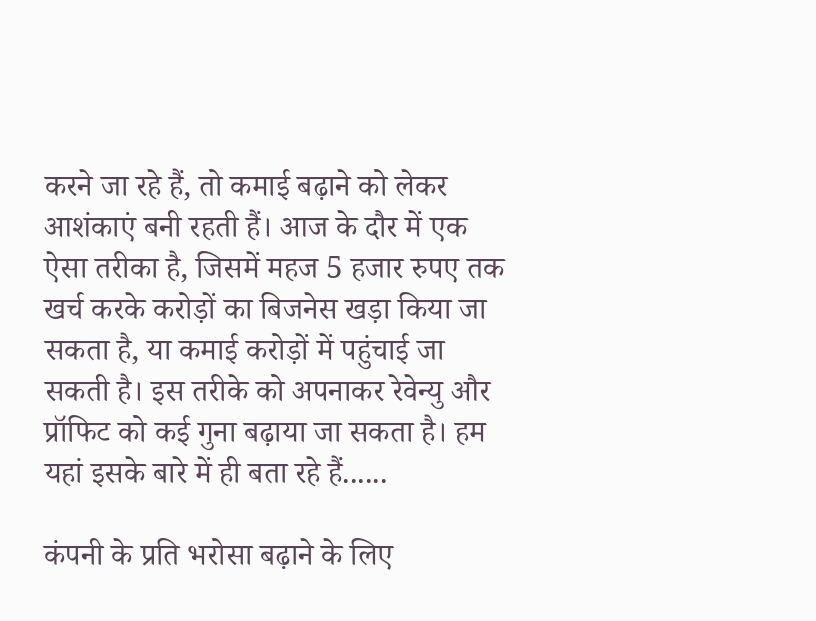करने जा रहे हैं, तो कमाई बढ़ाने को लेकर आशंकाएं बनी रहती हैं। आज के दौर में एक ऐसा तरीका है, जिसमें महज 5 हजार रुपए तक खर्च करके करोड़ों का बिजनेस खड़ा किया जा सकता है, या कमाई करोड़ों में पहुंचाई जा सकती है। इस तरीके को अपनाकर रेवेन्यु और प्रॉफिट को कई गुना बढ़ाया जा सकता है। हम यहां इसके बारे में ही बता रहे हैं......

कंपनी के प्रति भरोसा बढ़ाने के लिए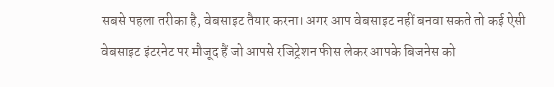सबसे पहला तरीका है, वेबसाइट तैयार करना। अगर आप वेबसाइट नहीं बनवा सकते तो कई ऐसी वेबसाइट इंटरनेट पर मौजूद हैं जो आपसे रजिट्रेशन फीस लेकर आपके बिजनेस को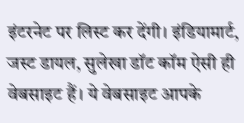इंटरनेट पर लिस्ट कर देंगी। इंडियामार्ट, जस्ट डायल, सुलेखा डॉट कॉम ऐसी ही वेबसाइट हैं। ये वेबसाइट आपके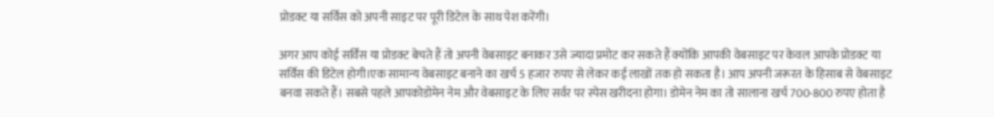प्रोडक्ट या सर्विस को अपनी साइट पर पूरी डिटेल के साथ पेश करेंगी।

अगर आप कोई सर्विस या प्रोडक्ट बेचते हैं तो अपनी वेबसाइट बनाकर उसे ज्यादा प्रमोट कर सकते हैं क्योंकि आपकी वेबसाइट पर केवल आपके प्रोडक्ट या सर्विस की डिटेल होगी।एक सामान्य वेबसाइट बनाने का खर्च 5 हजार रुपए से लेकर कई लाखों तक हो सकता है। आप अपनी जरूरत के हिसाब से वेबसाइट बनवा सकते हैं। सबसे पहले आपकोडोमेन नेम और वेबसाइट के लिए सर्वर पर स्पेस खरीदना होगा। डोमेन नेम का तो सालाना खर्च 700-800 रुपए होता है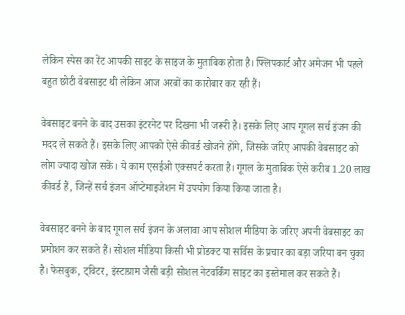लेकिन स्पेस का रेंट आपकी साइट के साइज के मुताबिक होता है। फ्लिपकार्ट और अमेजन भी पहले बहुत छोटी वेबसाइट थी लेकिन आज अरबों का कारोबार कर रही हैं।

वेबसाइट बनने के बाद उसका इंटरनेट पर दिखना भी जरूरी है। इसके लिए आप गूगल सर्च इंजन की मदद ले सकते हैं। इसके लिए आपको ऐसे कीवर्ड खोजने होंगे, जिसके जरिए आपकी वेबसाइट को लोग ज्यादा खोज सकें। ये काम एसईओ एक्सपर्ट करता है। गूगल के मुताबिक ऐसे करीब 1.20 लाख कीवर्ड हैं, जिन्हें सर्च इंजन ऑप्टेमाइजेशन में उपयोग किया किया जाता है।

वेबसाइट बनने के बाद गूगल सर्च इंजन के अलावा आप सोशल मीडिया के जरिए अपनी वेबसाइट का प्रमोशन कर सकते हैं। सोशल मीडिया किसी भी प्रोडक्ट या सर्विस के प्रचार का बड़ा जरिया बन चुका है। फेसबुक, ट्विटर, इंस्टाग्राम जैसी बड़ी सोशल नेटवर्किंग साइट का इस्तेमाल कर सकते हैं।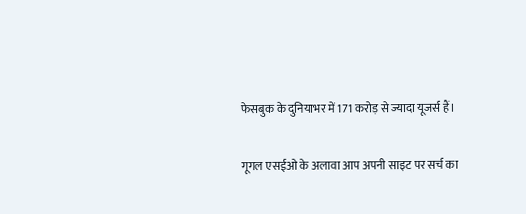फेसबुक के दुनियाभर में 171 करोड़ से ज्यादा यूजर्स हैं।

गूगल एसईओ के अलावा आप अपनी साइट पर सर्च का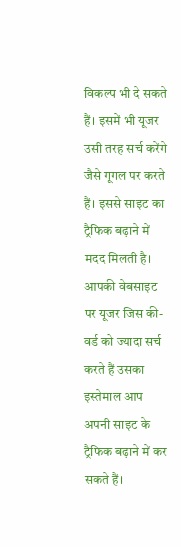विकल्प भी दे सकते हैं। इसमें भी यूजर उसी तरह सर्च करेंगे जैसे गूगल पर करते हैं। इससे साइट का ट्रैफिक बढ़ाने में मदद मिलती है। आपकी वेबसाइट पर यूजर जिस की-वर्ड को ज्यादा सर्च करते हैं उसका इस्तेमाल आप अपनी साइट के ट्रैफिक बढ़ाने में कर सकते हैं।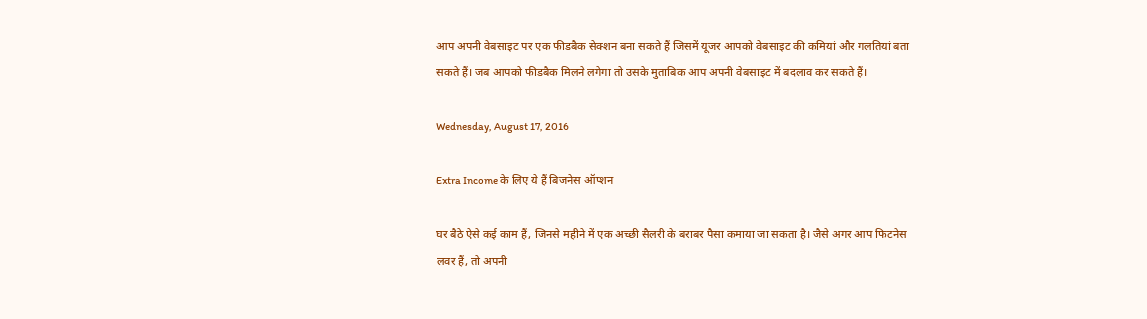आप अपनी वेबसाइट पर एक फीडबैक सेक्शन बना सकते हैं जिसमें यूजर आपको वेबसाइट की कमियां और गलतियां बता सकते हैं। जब आपको फीडबैक मिलने लगेगा तो उसके मुताबिक आप अपनी वेबसाइट में बदलाव कर सकते हैं।

Wednesday, August 17, 2016

Extra Income के लिए ये हैं बिजनेस ऑप्शन

घर बैठे ऐसे कई काम हैं, जिनसे महीने में एक अच्छी सैलरी के बराबर पैसा कमाया जा सकता है। जैसे अगर आप फिटनेस लवर हैं, तो अपनी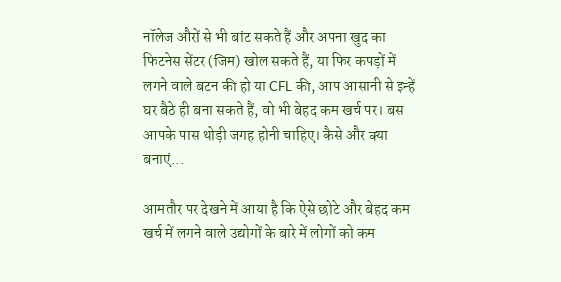नॉलेज औरों से भी बांट सकते हैं और अपना खुद का फिटनेस सेंटर (जिम) खोल सकते हैं, या फिर कपड़ों में लगने वाले बटन की हो या CFL की, आप आसानी से इन्हें घर बैठे ही बना सकते हैं, वो भी बेहद कम खर्च पर। बस आपके पास थोड़ी जगह होनी चाहिए। कैसे और क्या बनाएं...

आमतौर पर देखने में आया है कि ऐसे छोटे और बेहद कम खर्च में लगने वाले उद्योगों के बारे में लोगों को कम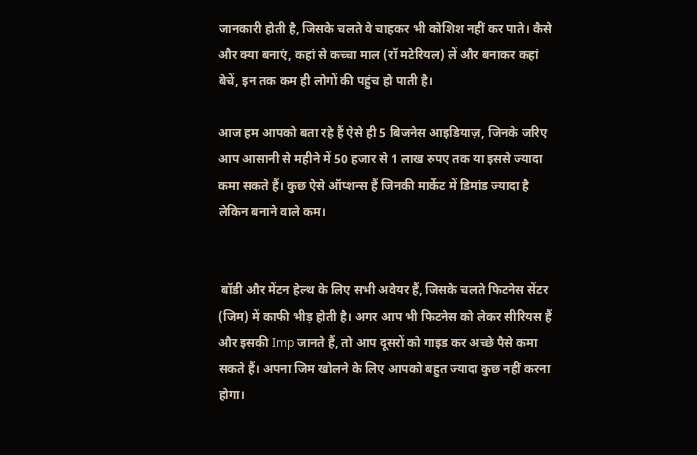जानकारी होती है, जिसके चलते वे चाहकर भी कोशिश नहीं कर पाते। कैसे और क्या बनाएं, कहां से कच्चा माल (रॉ मटेरियल) लें और बनाकर कहां बेचें, इन तक कम ही लोगों की पहुंच हो पाती है।

आज हम आपको बता रहे हैं ऐसे ही 5 बिजनेस आइडियाज़, जिनके जरिए आप आसानी से महीने में 50 हजार से 1 लाख रुपए तक या इससे ज्यादा कमा सकते हैं। कुछ ऐसे ऑप्शन्स हैं जिनकी मार्केट में डिमांड ज्यादा है लेकिन बनाने वाले कम।


 बॉडी और मेंटन हेल्थ के लिए सभी अवेयर हैं, जिसके चलते फिटनेस सेंटर (जिम) में काफी भीड़ होती है। अगर आप भी फिटनेस को लेकर सीरियस हैं और इसकी Imp जानते हैं, तो आप दूसरों को गाइड कर अच्छे पैसे कमा सकते हैं। अपना जिम खोलने के लिए आपको बहुत ज्यादा कुछ नहीं करना होगा।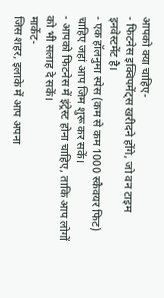आपको क्या चाहिए-
- फिटनेस इक्विपमेंट्स खरीदने होंगे, जो वन टाइम इनवेस्टमेंट है।
- एक हॉलनुमा स्पेस (कम से कम 1000 स्कैवयर फिट) चाहिए जहां आप जिम शुरू कर सकें।
- आपको फिटनेस में इंट्रेस्ट होना चाहिए, ताकि आप लोगों को भी सलाह दे सकें।
मार्केट-
जिस शहर, इलाके में आप अपना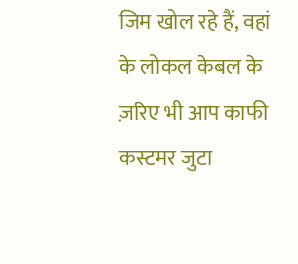जिम खोल रहे हैं, वहां के लोकल केबल के ज़रिए भी आप काफी कस्टमर जुटा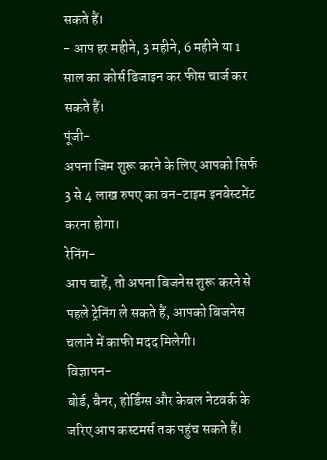सकते हैं।
- आप हर महीने, 3 महीने, 6 महीने या 1 साल का कोर्स डिजाइन कर फीस चार्ज कर सकते हैं।
पूंजी-
अपना जिम शुरू करने के लिए आपको सिर्फ 3 से 4 लाख रुपए का वन-टाइम इनवेस्टमेंट करना होगा।
रेनिंग-
आप चाहें, तो अपना बिजनेस शुरू करने से पहले ट्रेनिंग ले सकते हैं, आपको बिजनेस चलाने में काफी मदद मिलेगी।
विज्ञापन-
बोर्ड, बैनर, होर्डिंग्स और केबल नेटवर्क के जरिए आप कस्टमर्स तक पहुंच सकते हैं।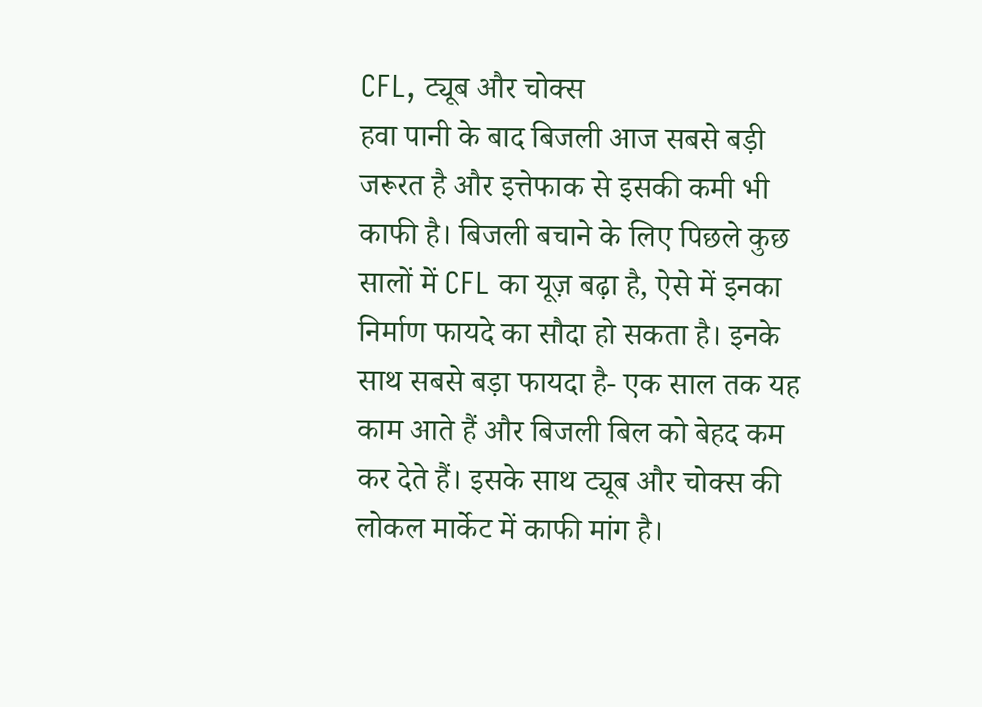CFL, ट्यूब और चोक्स
हवा पानी के बाद बिजली आज सबसे बड़ी जरूरत है और इत्तेफाक से इसकी कमी भी काफी है। बिजली बचाने के लिए पिछले कुछ सालों में CFL का यूज़ बढ़ा है, ऐसे में इनका निर्माण फायदे का सौदा हो सकता है। इनके साथ सबसे बड़ा फायदा है- एक साल तक यह काम आते हैं और बिजली बिल को बेहद कम कर देते हैं। इसके साथ ट्यूब और चोक्स की लोकल मार्केट में काफी मांग है।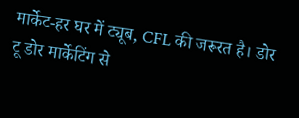मार्केट-हर घर में ट्यूब, CFL की जरूरत है। डोर टू डोर मार्केटिंग से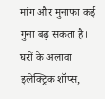मांग और मुनाफा कई गुना बढ़ सकता है। घरों के अलावा इलेक्ट्रिक शॉप्स,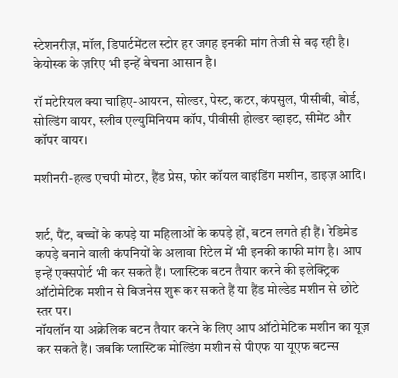स्टेशनरीज़, मॉल, डिपार्टमेंटल स्टोर हर जगह इनकी मांग तेजी से बढ़ रही है। केयोस्क के ज़रिए भी इन्हें बेचना आसान है।

रॉ मटेरियल क्या चाहिए-आयरन, सोल्डर, पेस्ट, कटर, कंपसुल, पीसीबी, बोर्ड, सोल्डिंग वायर, स्लीव एल्युमिनियम कॉप, पीवीसी होल्डर व्हाइट, सीमेंट और कॉपर वायर।

मशीनरी-हल्ड एचपी मोटर, हैंड प्रेस, फोर कॉयल वाइंडिंग मशीन, डाइज़ आदि।


शर्ट, पैंट, बच्चों के कपड़े या महिलाओं के कपड़े हों, बटन लगते ही हैं। रेडिमेड कपड़े बनाने वाली कंपनियों के अलावा रिटेल में भी इनकी काफी मांग है। आप इन्हें एक्सपोर्ट भी कर सकते हैं। प्लास्टिक बटन तैयार करने की इलेक्ट्रिक ऑटोमेटिक मशीन से बिजनेस शुरू कर सकते हैं या हैंड मोल्डेड मशीन से छोटे स्तर पर।
नॉयलॉन या अक्रेलिक बटन तैयार करने के लिए आप ऑटोमेटिक मशीन का यूज़ कर सकते हैं। जबकि प्लास्टिक मोल्डिंग मशीन से पीएफ या यूएफ बटन्स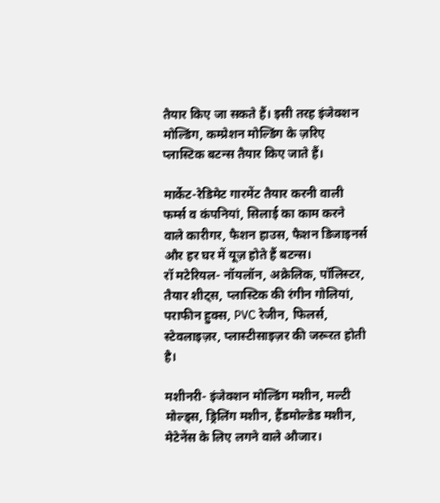तैयार किए जा सकते हैं। इसी तरह इंजेक्शन मोल्डिंग, कम्प्रेशन मोल्डिंग के ज़रिए प्लास्टिक बटन्स तैयार किए जाते हैं।

मार्केट-रेडिमेट गारमेंट तैयार करनी वाली फर्म्स व कंपनियां, सिलाई का काम करने वाले कारीगर, फैशन हाउस, फैशन डिजाइनर्स और हर घर में यूज़ होते हैं बटन्स।
रॉ मटेरियल- नॉयलॉन, अक्रेलिक, पॉलिस्टर, तैयार शीट्स, प्लास्टिक की रंगीन गोलियां, पराफीन हुक्स, PVC रेजीन, फिलर्स, स्टेवलाइज़र, प्लास्टीसाइज़र की जरूरत होती है।

मशीनरी- इंजेक्शन मोल्डिंग मशीन, मल्टी मोल्ड्स, ड्रिलिंग मशीन, हैंडमोल्डेड मशीन, मेटेनेंस के लिए लगने वाले औजार।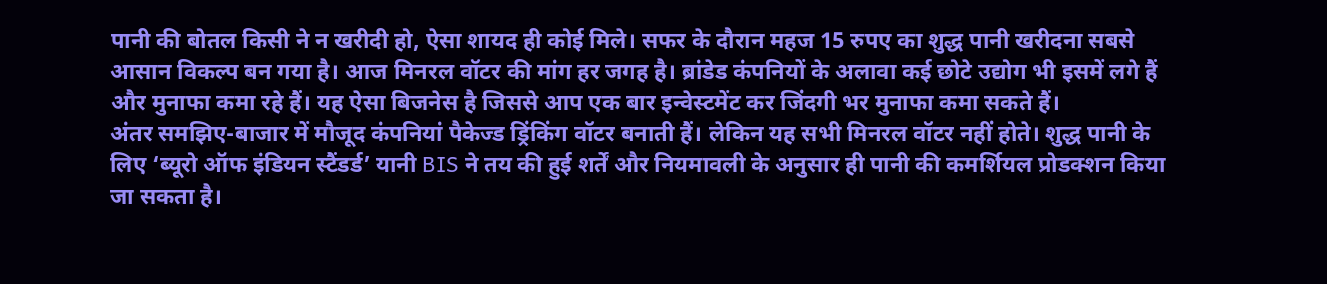पानी की बोतल किसी ने न खरीदी हो, ऐसा शायद ही कोई मिले। सफर के दौरान महज 15 रुपए का शुद्ध पानी खरीदना सबसे आसान विकल्प बन गया है। आज मिनरल वॉटर की मांग हर जगह है। ब्रांडेड कंपनियों के अलावा कई छोटे उद्योग भी इसमें लगे हैं और मुनाफा कमा रहे हैं। यह ऐसा बिजनेस है जिससे आप एक बार इन्वेस्टमेंट कर जिंदगी भर मुनाफा कमा सकते हैं।
अंतर समझिए-बाजार में मौजूद कंपनियां पैकेज्ड ड्रिंकिंग वॉटर बनाती हैं। लेकिन यह सभी मिनरल वॉटर नहीं होते। शुद्ध पानी के लिए ‘ब्यूरो ऑफ इंडियन स्टैंडर्ड’ यानी BIS ने तय की हुई शर्तें और नियमावली के अनुसार ही पानी की कमर्शियल प्रोडक्शन किया जा सकता है।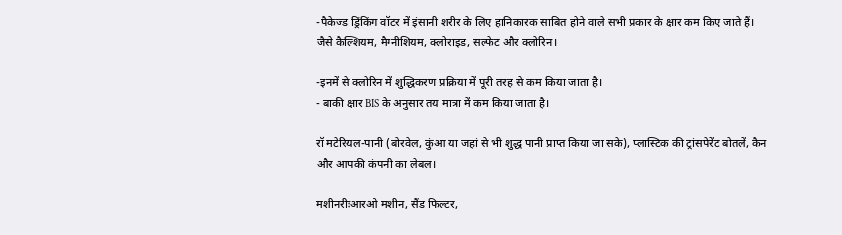-पैकेज्ड ड्रिंकिंग वॉटर में इंसानी शरीर के लिए हानिकारक साबित होने वाले सभी प्रकार के क्षार कम किए जाते हैं। जैसे कैल्शियम, मैग्नीशियम, क्लोराइड, सल्फेट और क्लोरिन।

-इनमें से क्लोरिन में शुद्धिकरण प्रक्रिया में पूरी तरह से कम किया जाता है।
- बाकी क्षार BIS के अनुसार तय मात्रा में कम किया जाता है।

रॉ मटेरियल-पानी (बोरवेल, कुंआ या जहां से भी शुद्ध पानी प्राप्त किया जा सके), प्लास्टिक की ट्रांसपेरेंट बोतलें, कैन और आपकी कंपनी का लेबल।

मशीनरीःआरओ मशीन, सैंड फिल्टर,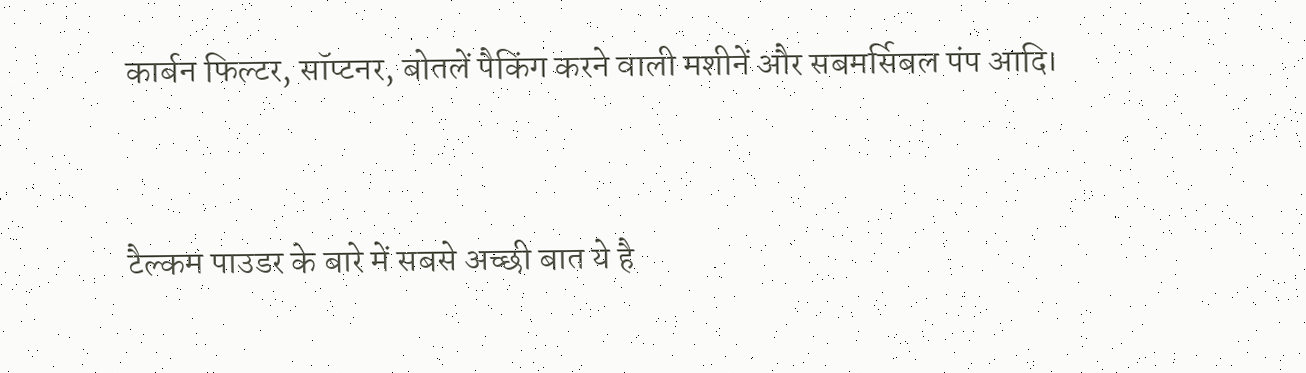कार्बन फिल्टर, सॉप्टनर, बोतलें पैकिंग करने वाली मशीनें और सबमर्सिबल पंप आदि।


टैल्कम पाउडर के बारे में सबसे अच्छी बात ये है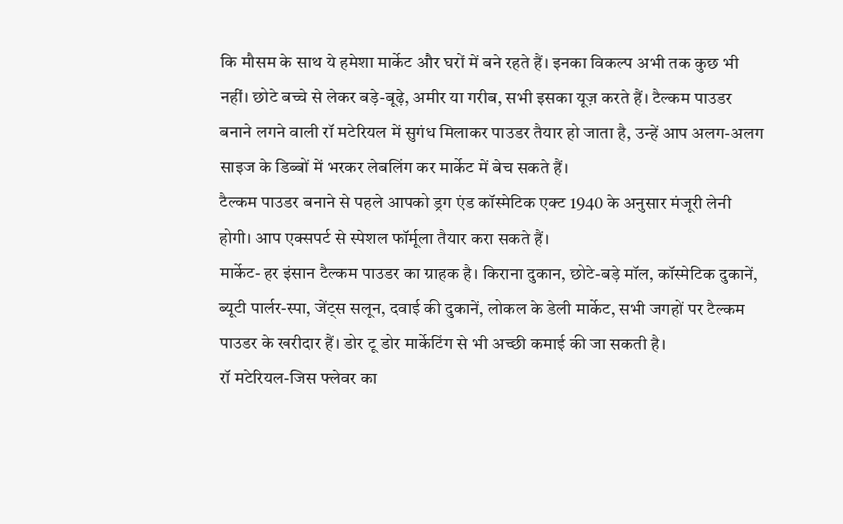कि मौसम के साथ ये हमेशा मार्केट और घरों में बने रहते हैं। इनका विकल्प अभी तक कुछ भी नहीं। छोटे बच्चे से लेकर बड़े-बूढ़े, अमीर या गरीब, सभी इसका यूज़ करते हैं। टैल्कम पाउडर बनाने लगने वाली रॉ मटेरियल में सुगंध मिलाकर पाउडर तैयार हो जाता है, उन्हें आप अलग-अलग साइज के डिब्बों में भरकर लेबलिंग कर मार्केट में बेच सकते हैं।
टैल्कम पाउडर बनाने से पहले आपको ड्रग एंड कॉस्मेटिक एक्ट 1940 के अनुसार मंजूरी लेनी होगी। आप एक्सपर्ट से स्पेशल फॉर्मूला तैयार करा सकते हैं।
मार्केट- हर इंसान टैल्कम पाउडर का ग्राहक है। किराना दुकान, छोटे-बड़े मॉल, कॉस्मेटिक दुकानें, ब्यूटी पार्लर-स्पा, जेंट्स सलून, दवाई की दुकानें, लोकल के डेली मार्केट, सभी जगहों पर टैल्कम पाउडर के खरीदार हैं। डोर टू डोर मार्केटिंग से भी अच्छी कमाई की जा सकती है।
रॉ मटेरियल-जिस फ्लेवर का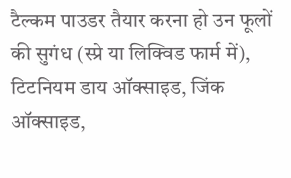टैल्कम पाउडर तैयार करना हो उन फूलों की सुगंध (स्प्रे या लिक्विड फार्म में), टिटनियम डाय ऑक्साइड, जिंक ऑक्साइड,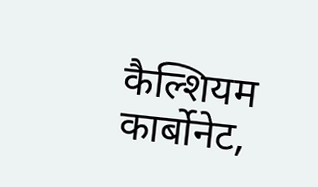कैल्शियम कार्बोनेट,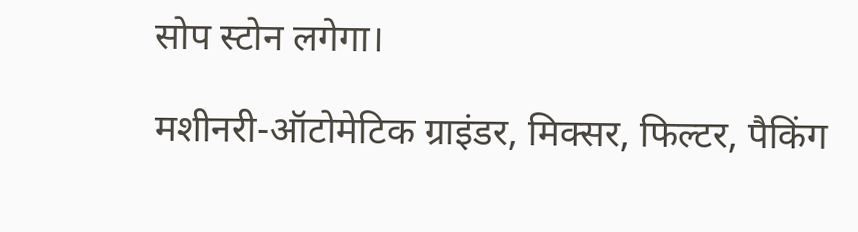सोप स्टोन लगेगा।

मशीनरी-ऑटोमेटिक ग्राइंडर, मिक्सर, फिल्टर, पैकिंग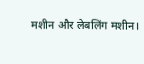मशीन और लेबलिंग मशीन।